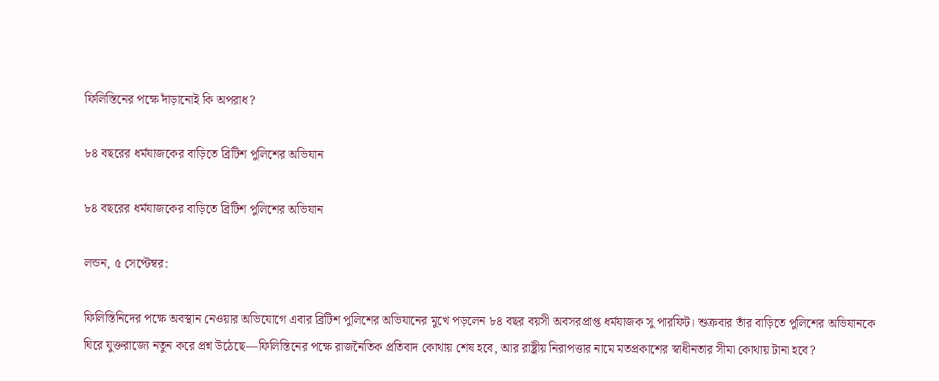ফিলিস্তিনের পক্ষে দাঁড়ানোই কি অপরাধ?

৮৪ বছরের ধর্মযাজকের বাড়িতে ব্রিটিশ পুলিশের অভিযান

৮৪ বছরের ধর্মযাজকের বাড়িতে ব্রিটিশ পুলিশের অভিযান

লন্ডন, ৫ সেপ্টেম্বর:

ফিলিস্তিনিদের পক্ষে অবস্থান নেওয়ার অভিযোগে এবার ব্রিটিশ পুলিশের অভিযানের মুখে পড়লেন ৮৪ বছর বয়সী অবসরপ্রাপ্ত ধর্মযাজক সু পারফিট। শুক্রবার তাঁর বাড়িতে পুলিশের অভিযানকে ঘিরে যুক্তরাজ্যে নতুন করে প্রশ্ন উঠেছে—ফিলিস্তিনের পক্ষে রাজনৈতিক প্রতিবাদ কোথায় শেষ হবে, আর রাষ্ট্রীয় নিরাপত্তার নামে মতপ্রকাশের স্বাধীনতার সীমা কোথায় টানা হবে?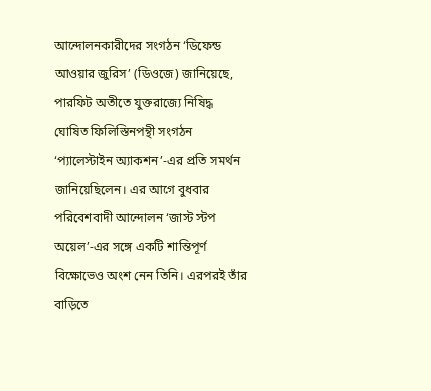আন্দোলনকারীদের সংগঠন ‘ডিফেন্ড আওয়ার জুরিস’ (ডিওজে) জানিয়েছে, পারফিট অতীতে যুক্তরাজ্যে নিষিদ্ধ ঘোষিত ফিলিস্তিনপন্থী সংগঠন ‘প্যালেস্টাইন অ্যাকশন’-এর প্রতি সমর্থন জানিয়েছিলেন। এর আগে বুধবার পরিবেশবাদী আন্দোলন ‘জাস্ট স্টপ অয়েল’-এর সঙ্গে একটি শান্তিপূর্ণ বিক্ষোভেও অংশ নেন তিনি। এরপরই তাঁর বাড়িতে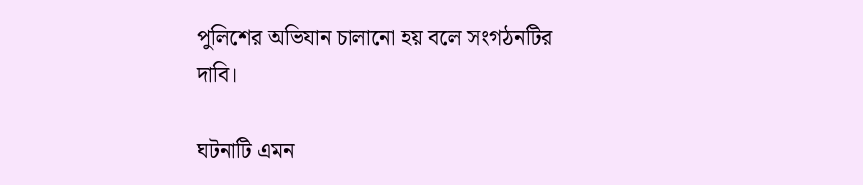পুলিশের অভিযান চালানো হয় বলে সংগঠনটির দাবি।

ঘটনাটি এমন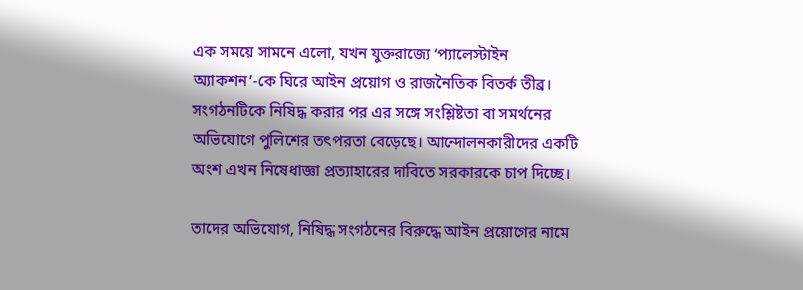এক সময়ে সামনে এলো, যখন যুক্তরাজ্যে ‘প্যালেস্টাইন অ্যাকশন’-কে ঘিরে আইন প্রয়োগ ও রাজনৈতিক বিতর্ক তীব্র। সংগঠনটিকে নিষিদ্ধ করার পর এর সঙ্গে সংশ্লিষ্টতা বা সমর্থনের অভিযোগে পুলিশের তৎপরতা বেড়েছে। আন্দোলনকারীদের একটি অংশ এখন নিষেধাজ্ঞা প্রত্যাহারের দাবিতে সরকারকে চাপ দিচ্ছে।

তাদের অভিযোগ, নিষিদ্ধ সংগঠনের বিরুদ্ধে আইন প্রয়োগের নামে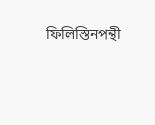ফিলিস্তিনপন্থী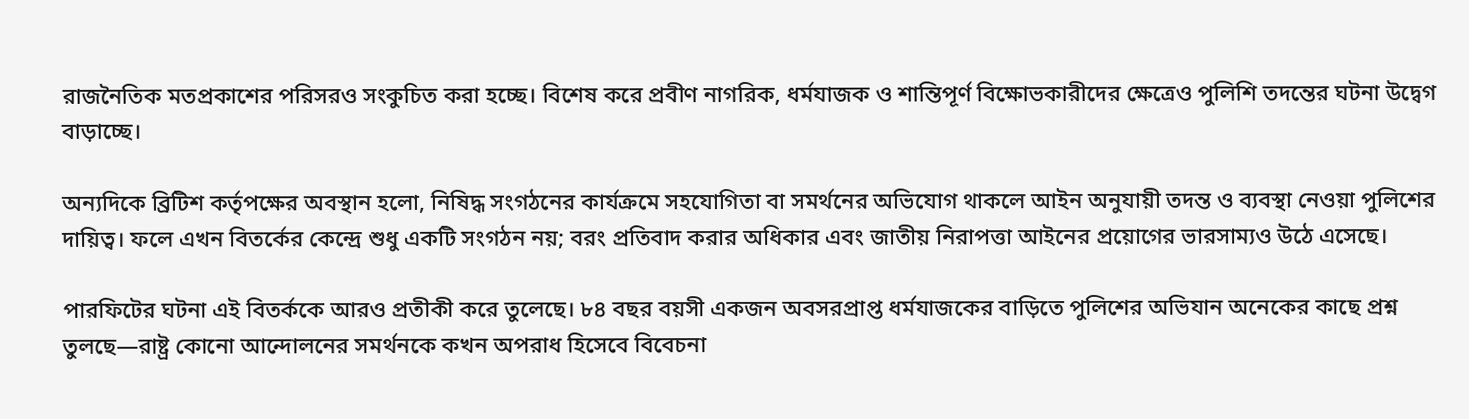রাজনৈতিক মতপ্রকাশের পরিসরও সংকুচিত করা হচ্ছে। বিশেষ করে প্রবীণ নাগরিক, ধর্মযাজক ও শান্তিপূর্ণ বিক্ষোভকারীদের ক্ষেত্রেও পুলিশি তদন্তের ঘটনা উদ্বেগ বাড়াচ্ছে।

অন্যদিকে ব্রিটিশ কর্তৃপক্ষের অবস্থান হলো, নিষিদ্ধ সংগঠনের কার্যক্রমে সহযোগিতা বা সমর্থনের অভিযোগ থাকলে আইন অনুযায়ী তদন্ত ও ব্যবস্থা নেওয়া পুলিশের দায়িত্ব। ফলে এখন বিতর্কের কেন্দ্রে শুধু একটি সংগঠন নয়; বরং প্রতিবাদ করার অধিকার এবং জাতীয় নিরাপত্তা আইনের প্রয়োগের ভারসাম্যও উঠে এসেছে।

পারফিটের ঘটনা এই বিতর্ককে আরও প্রতীকী করে তুলেছে। ৮৪ বছর বয়সী একজন অবসরপ্রাপ্ত ধর্মযাজকের বাড়িতে পুলিশের অভিযান অনেকের কাছে প্রশ্ন তুলছে—রাষ্ট্র কোনো আন্দোলনের সমর্থনকে কখন অপরাধ হিসেবে বিবেচনা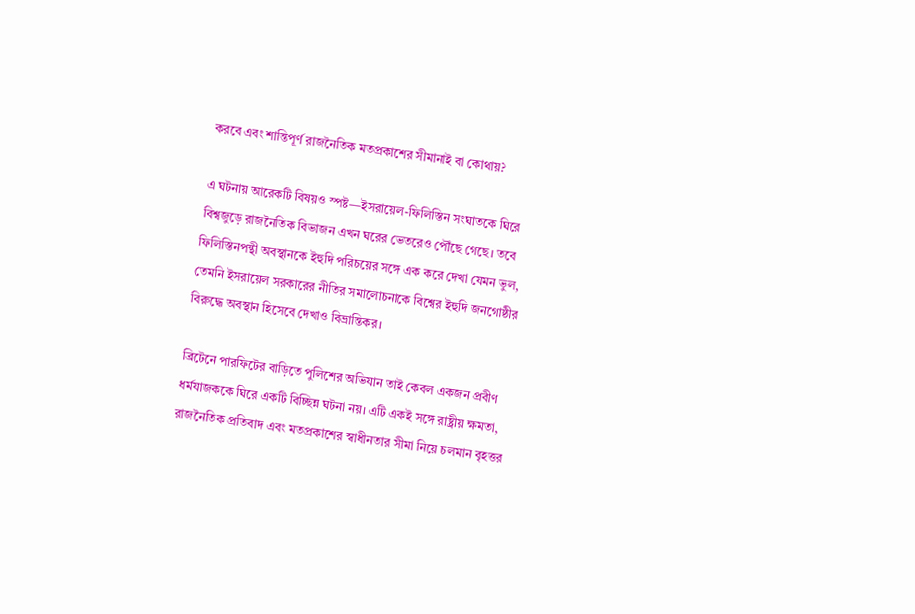করবে এবং শান্তিপূর্ণ রাজনৈতিক মতপ্রকাশের সীমানাই বা কোথায়?

এ ঘটনায় আরেকটি বিষয়ও স্পষ্ট—ইসরায়েল-ফিলিস্তিন সংঘাতকে ঘিরে বিশ্বজুড়ে রাজনৈতিক বিভাজন এখন ঘরের ভেতরেও পৌঁছে গেছে। তবে ফিলিস্তিনপন্থী অবস্থানকে ইহুদি পরিচয়ের সঙ্গে এক করে দেখা যেমন ভুল, তেমনি ইসরায়েল সরকারের নীতির সমালোচনাকে বিশ্বের ইহুদি জনগোষ্ঠীর বিরুদ্ধে অবস্থান হিসেবে দেখাও বিভ্রান্তিকর।

ব্রিটেনে পারফিটের বাড়িতে পুলিশের অভিযান তাই কেবল একজন প্রবীণ ধর্মযাজককে ঘিরে একটি বিচ্ছিন্ন ঘটনা নয়। এটি একই সঙ্গে রাষ্ট্রীয় ক্ষমতা, রাজনৈতিক প্রতিবাদ এবং মতপ্রকাশের স্বাধীনতার সীমা নিয়ে চলমান বৃহত্তর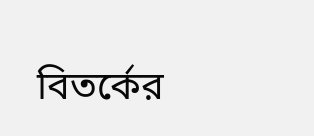বিতর্কের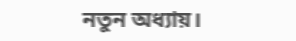নতুন অধ্যায়।